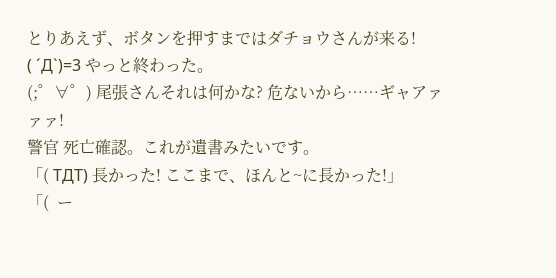とりあえず、ボタンを押すまではダチョウさんが来る!
( ´Д`)=3 やっと終わった。
(;゜∀゜) 尾張さんそれは何かな? 危ないから……ギャアァァァ!
警官 死亡確認。これが遺書みたいです。
「( TДT) 長かった! ここまで、ほんと~に長かった!」
「(  ー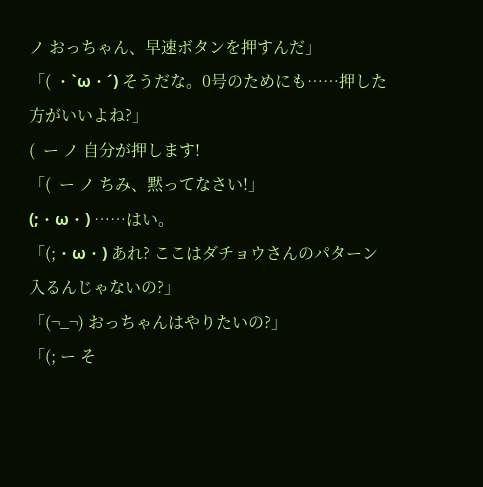ノ おっちゃん、早速ボタンを押すんだ」
「( ・`ω・´) そうだな。0号のためにも……押した方がいいよね?」
(  ー ノ 自分が押します!
「(  ー ノ ちみ、黙ってなさい!」
(;・ω・) ……はい。
「(;・ω・) あれ? ここはダチョウさんのパターン入るんじゃないの?」
「(¬_¬) おっちゃんはやりたいの?」
「(; ー そ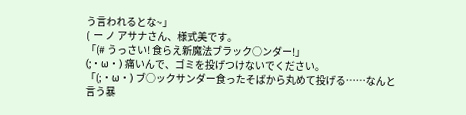う言われるとな~」
(  ー ノ アサナさん、様式美です。
「(# うっさい! 食らえ新魔法ブラック○ンダー!」
(;・ω・) 痛いんで、ゴミを投げつけないでください。
「(;・ω・) ブ○ックサンダー食ったそばから丸めて投げる……なんと言う暴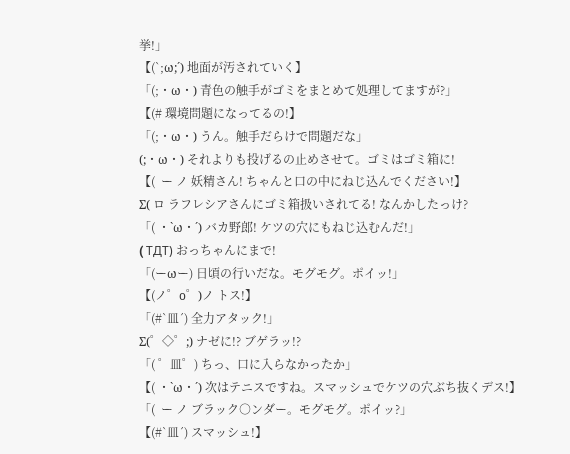挙!」
【(`;ω;´) 地面が汚されていく】
「(;・ω・) 青色の触手がゴミをまとめて処理してますが?」
【(# 環境問題になってるの!】
「(;・ω・) うん。触手だらけで問題だな」
(;・ω・) それよりも投げるの止めさせて。ゴミはゴミ箱に!
【(  ー ノ 妖精さん! ちゃんと口の中にねじ込んでください!】
Σ( ロ ラフレシアさんにゴミ箱扱いされてる! なんかしたっけ?
「( ・`ω・´) バカ野郎! ケツの穴にもねじ込むんだ!」
( TДT) おっちゃんにまで!
「(ーωー) 日頃の行いだな。モグモグ。ポイッ!」
【(ノ゜ο゜)ノ トス!】
「(#`皿´) 全力アタック!」
Σ(゜◇゜;) ナゼに!? ブゲラッ!?
「( ゜皿゜) ちっ、口に入らなかったか」
【( ・`ω・´) 次はテニスですね。スマッシュでケツの穴ぶち抜くデス!】
「(  ー ノ ブラック○ンダー。モグモグ。ポイッ?」
【(#`皿´) スマッシュ!】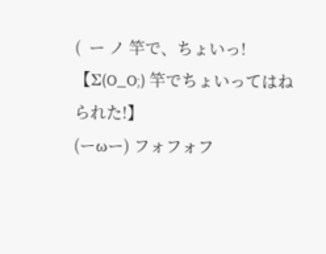(  ー ノ 竿で、ちょいっ!
【Σ(O_O;) 竿でちょいってはねられた!】
(ーωー) フォフォフ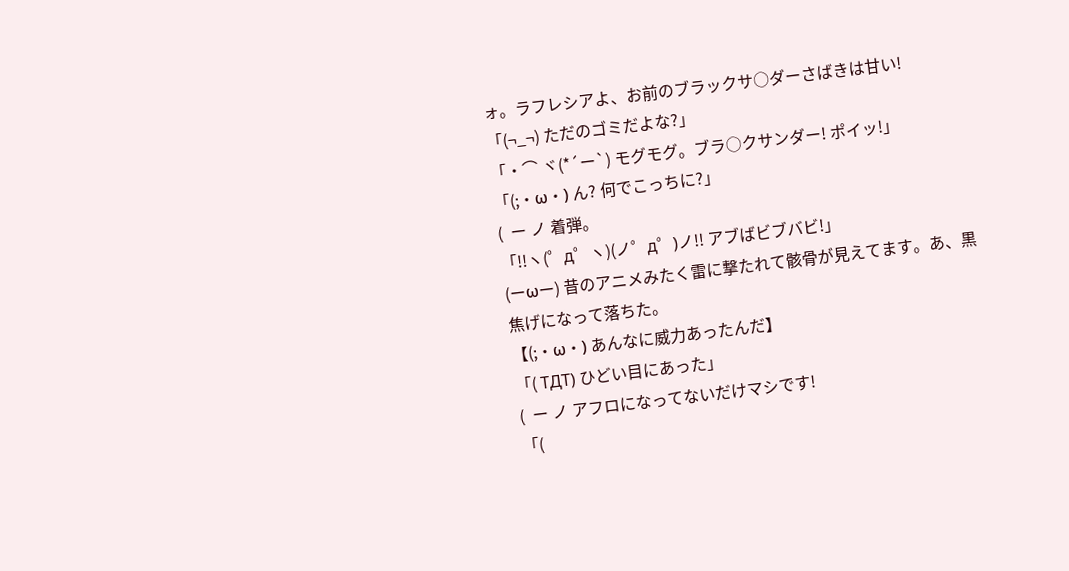ォ。ラフレシアよ、お前のブラックサ○ダーさばきは甘い!
「(¬_¬) ただのゴミだよな?」
「・⌒ ヾ(*´ー`) モグモグ。ブラ○クサンダー! ポイッ!」
「(;・ω・) ん? 何でこっちに?」
(  ー ノ 着弾。
「!!ヽ(゜д゜ヽ)(ノ゜д゜)ノ!! アブばビブバビ!」
(ーωー) 昔のアニメみたく雷に撃たれて骸骨が見えてます。あ、黒焦げになって落ちた。
【(;・ω・) あんなに威力あったんだ】
「( TДT) ひどい目にあった」
(  ー ノ アフロになってないだけマシです!
「(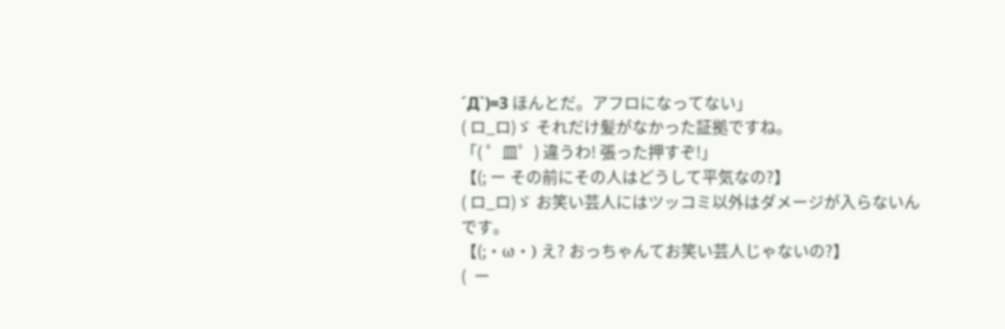´Д`)=3 ほんとだ。アフロになってない」
( ロ_ロ)ゞ それだけ髪がなかった証拠ですね。
「( ゜皿゜) 違うわ! 張った押すぞ!」
【(; ー その前にその人はどうして平気なの?】
( ロ_ロ)ゞ お笑い芸人にはツッコミ以外はダメージが入らないんです。
【(;・ω・) え? おっちゃんてお笑い芸人じゃないの?】
(  ー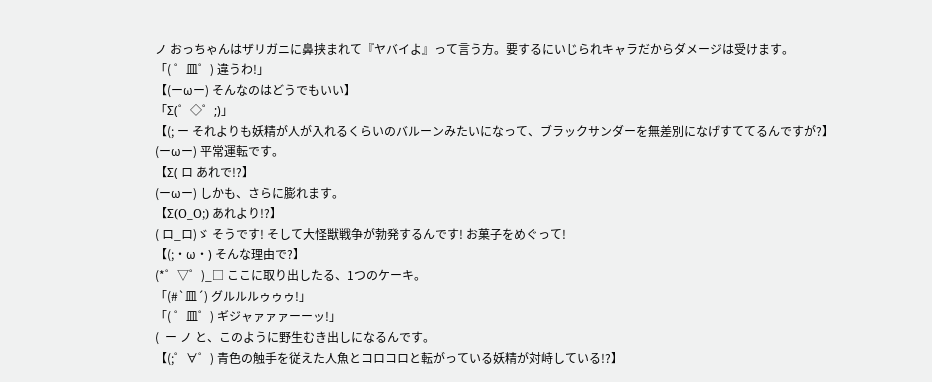ノ おっちゃんはザリガニに鼻挟まれて『ヤバイよ』って言う方。要するにいじられキャラだからダメージは受けます。
「( ゜皿゜) 違うわ!」
【(ーωー) そんなのはどうでもいい】
「Σ(゜◇゜;)」
【(; ー それよりも妖精が人が入れるくらいのバルーンみたいになって、ブラックサンダーを無差別になげすててるんですが?】
(ーωー) 平常運転です。
【Σ( ロ あれで!?】
(ーωー) しかも、さらに膨れます。
【Σ(O_O;) あれより!?】
( ロ_ロ)ゞ そうです! そして大怪獣戦争が勃発するんです! お菓子をめぐって!
【(;・ω・) そんな理由で?】
(*゜▽゜)_□ ここに取り出したる、1つのケーキ。
「(#`皿´) グルルルゥゥゥ!」
「( ゜皿゜) ギジャァァァーーッ!」
(  ー ノ と、このように野生むき出しになるんです。
【(;゜∀゜) 青色の触手を従えた人魚とコロコロと転がっている妖精が対峙している!?】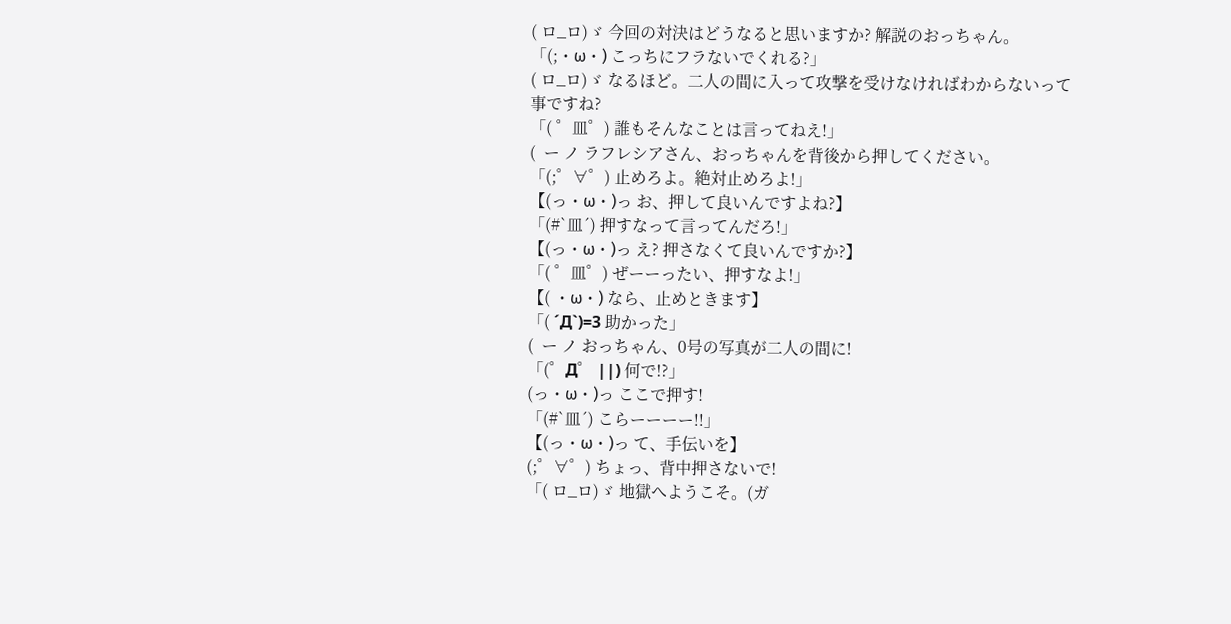( ロ_ロ)ゞ 今回の対決はどうなると思いますか? 解説のおっちゃん。
「(;・ω・) こっちにフラないでくれる?」
( ロ_ロ)ゞ なるほど。二人の間に入って攻撃を受けなければわからないって事ですね?
「( ゜皿゜) 誰もそんなことは言ってねえ!」
(  ー ノ ラフレシアさん、おっちゃんを背後から押してください。
「(;゜∀゜) 止めろよ。絶対止めろよ!」
【(っ・ω・)っ お、押して良いんですよね?】
「(#`皿´) 押すなって言ってんだろ!」
【(っ・ω・)っ え? 押さなくて良いんですか?】
「( ゜皿゜) ぜーーったい、押すなよ!」
【( ・ω・) なら、止めときます】
「( ´Д`)=3 助かった」
(  ー ノ おっちゃん、0号の写真が二人の間に!
「(゜Д゜ ||) 何で!?」
(っ・ω・)っ ここで押す!
「(#`皿´) こらーーーー!!」
【(っ・ω・)っ て、手伝いを】
(;゜∀゜) ちょっ、背中押さないで!
「( ロ_ロ)ゞ 地獄へようこそ。(ガ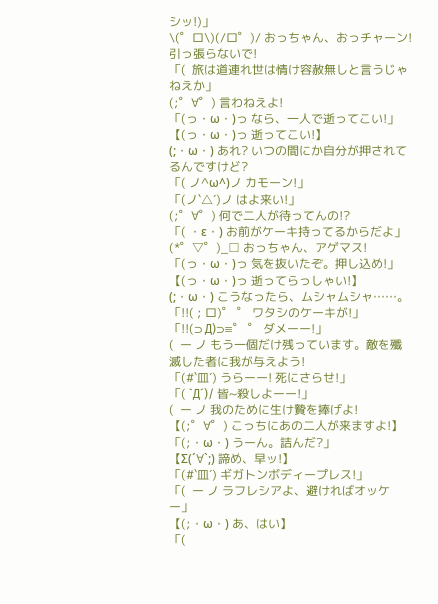シッ!)」
\(゜ロ\)(/ロ゜)/ おっちゃん、おっチャーン! 引っ張らないで!
「(  旅は道連れ世は情け容赦無しと言うじゃねえか」
(;゜∀゜) 言わねえよ!
「(っ・ω・)っ なら、一人で逝ってこい!」
【(っ・ω・)っ 逝ってこい!】
(;・ω・) あれ? いつの間にか自分が押されてるんですけど?
「( ノ^ω^)ノ カモーン!」
「(ノ`△´)ノ はよ来い!」
(;゜∀゜) 何で二人が待ってんの!?
「( ・ε・) お前がケーキ持ってるからだよ」
(*゜▽゜)_□ おっちゃん、アゲマス!
「(っ・ω・)っ 気を抜いたぞ。押し込め!」
【(っ・ω・)っ 逝ってらっしゃい!】
(;・ω・) こうなったら、ムシャムシャ……。
「!!( ; ロ)゜ ゜ ワタシのケーキが!」
「!!(⊃ Д)⊃≡゜ ゜ ダメーー!」
(  ー ノ もう一個だけ残っています。敵を殲滅した者に我が与えよう!
「(#`皿´) うらーー! 死にさらせ!」
「( `Д´)/ 皆~殺しよーー!」
(  ー ノ 我のために生け贄を捧げよ!
【(;゜∀゜) こっちにあの二人が来ますよ!】
「(;・ω・) うーん。詰んだ?」
【Σ(´∀`;) 諦め、早ッ!】
「(#`皿´) ギガトンボディープレス!」
「(  ー ノ ラフレシアよ、避ければオッケー」
【(;・ω・) あ、はい】
「(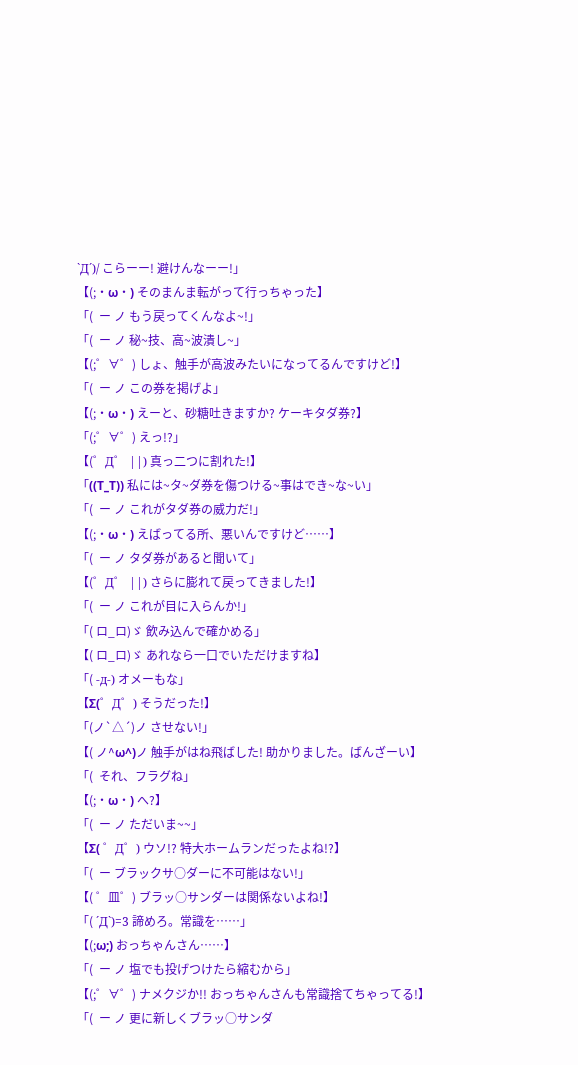`Д´)/ こらーー! 避けんなーー!」
【(;・ω・) そのまんま転がって行っちゃった】
「(  ー ノ もう戻ってくんなよ~!」
「(  ー ノ 秘~技、高~波潰し~」
【(;゜∀゜) しょ、触手が高波みたいになってるんですけど!】
「(  ー ノ この券を掲げよ」
【(;・ω・) えーと、砂糖吐きますか? ケーキタダ券?】
「(;゜∀゜) えっ!?」
【(゜Д゜ ||) 真っ二つに割れた!】
「((T_T)) 私には~タ~ダ券を傷つける~事はでき~な~い」
「(  ー ノ これがタダ券の威力だ!」
【(;・ω・) えばってる所、悪いんですけど……】
「(  ー ノ タダ券があると聞いて」
【(゜Д゜ ||) さらに膨れて戻ってきました!】
「(  ー ノ これが目に入らんか!」
「( ロ_ロ)ゞ 飲み込んで確かめる」
【( ロ_ロ)ゞ あれなら一口でいただけますね】
「( -д-) オメーもな」
【Σ(゜Д゜) そうだった!】
「(ノ`△´)ノ させない!」
【( ノ^ω^)ノ 触手がはね飛ばした! 助かりました。ばんざーい】
「(  それ、フラグね」
【(;・ω・) へ?】
「(  ー ノ ただいま~~」
【Σ( ゜Д゜) ウソ!? 特大ホームランだったよね!?】
「(  ー ブラックサ○ダーに不可能はない!」
【( ゜皿゜) ブラッ○サンダーは関係ないよね!】
「( ´Д`)=3 諦めろ。常識を……」
【(;ω;) おっちゃんさん……】
「(  ー ノ 塩でも投げつけたら縮むから」
【(;゜∀゜) ナメクジか!! おっちゃんさんも常識捨てちゃってる!】
「(  ー ノ 更に新しくブラッ○サンダ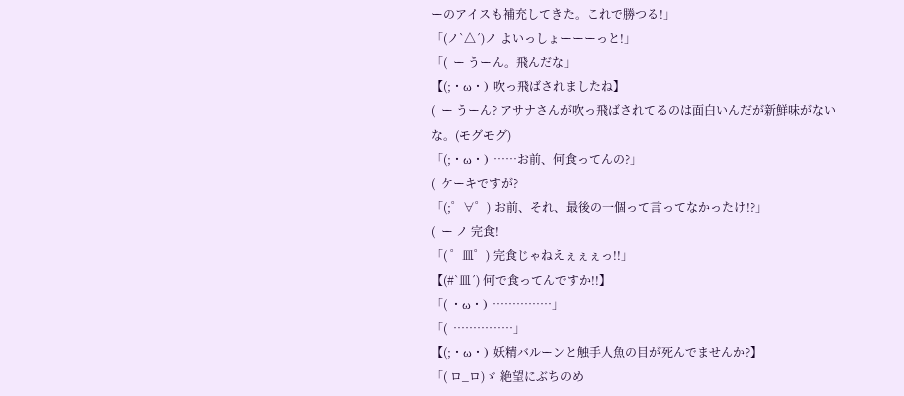ーのアイスも補充してきた。これで勝つる!」
「(ノ`△´)ノ よいっしょーーーっと!」
「(  ー うーん。飛んだな」
【(;・ω・) 吹っ飛ばされましたね】
(  ー うーん? アサナさんが吹っ飛ばされてるのは面白いんだが新鮮味がないな。(モグモグ)
「(;・ω・) ……お前、何食ってんの?」
(  ケーキですが?
「(;゜∀゜) お前、それ、最後の一個って言ってなかったけ!?」
(  ー ノ 完食!
「( ゜皿゜) 完食じゃねえぇぇぇっ!!」
【(#`皿´) 何で食ってんですか!!】
「( ・ω・) ……………」
「(  ……………」
【(;・ω・) 妖精バルーンと触手人魚の目が死んでませんか?】
「( ロ_ロ)ゞ 絶望にぶちのめ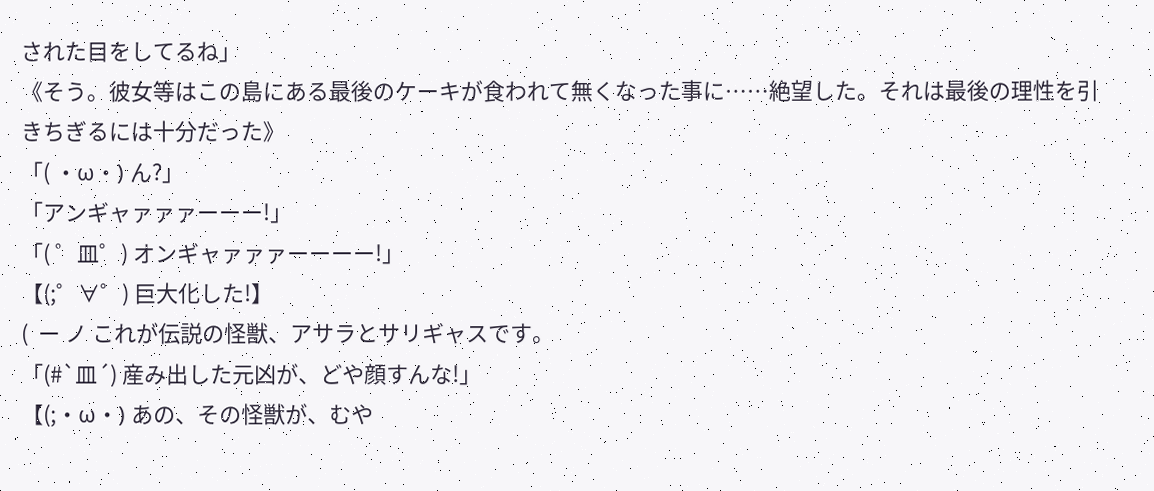された目をしてるね」
《そう。彼女等はこの島にある最後のケーキが食われて無くなった事に……絶望した。それは最後の理性を引きちぎるには十分だった》
「( ・ω・) ん?」
「アンギャァァァーーー!」
「( ゜皿゜) オンギャァァァーーーー!」
【(;゜∀゜) 巨大化した!】
(  ー ノ これが伝説の怪獣、アサラとサリギャスです。
「(#`皿´) 産み出した元凶が、どや顔すんな!」
【(;・ω・) あの、その怪獣が、むや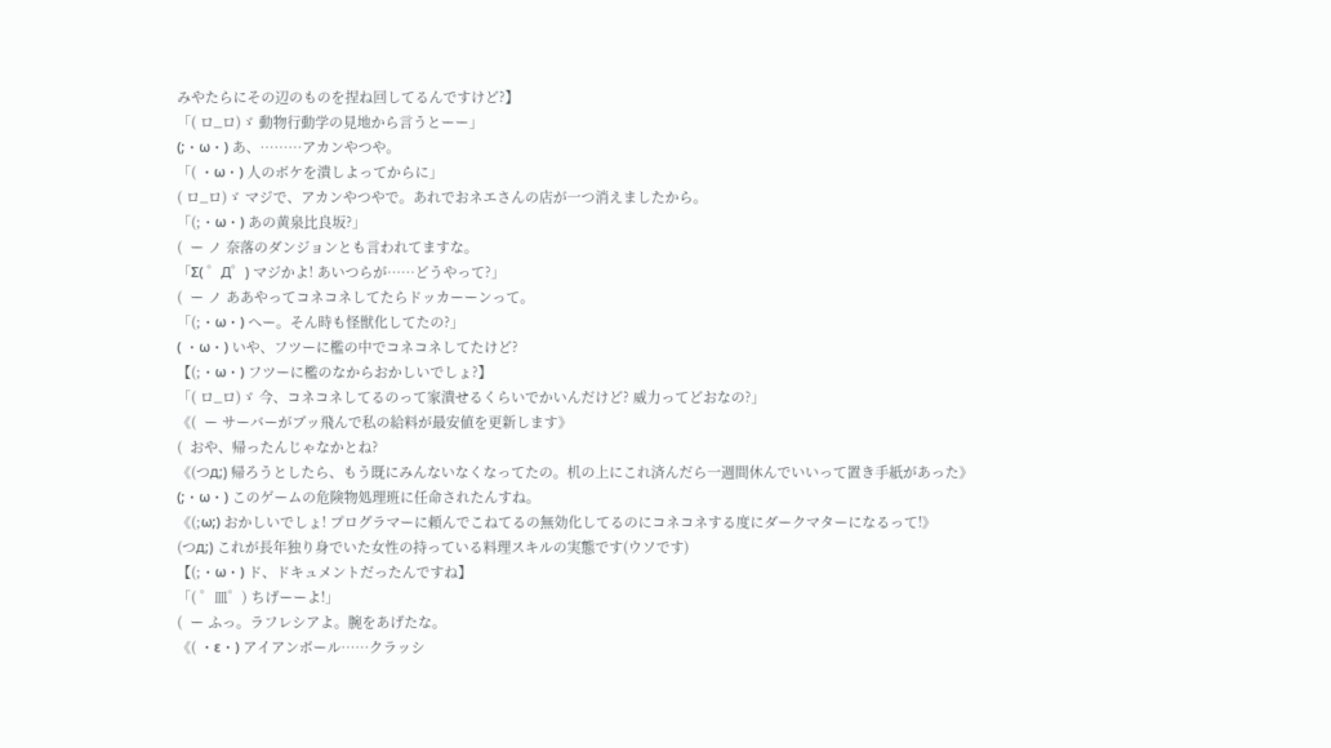みやたらにその辺のものを捏ね回してるんですけど?】
「( ロ_ロ)ゞ 動物行動学の見地から言うとーー」
(;・ω・) あ、………アカンやつや。
「( ・ω・) 人のボケを潰しよってからに」
( ロ_ロ)ゞ マジで、アカンやつやで。あれでおネエさんの店が一つ消えましたから。
「(;・ω・) あの黄泉比良坂?」
(  ー ノ 奈落のダンジョンとも言われてますな。
「Σ( ゜Д゜) マジかよ! あいつらが……どうやって?」
(  ー ノ ああやってコネコネしてたらドッカーーンって。
「(;・ω・) へー。そん時も怪獣化してたの?」
( ・ω・) いや、フツーに檻の中でコネコネしてたけど?
【(;・ω・) フツーに檻のなからおかしいでしょ?】
「( ロ_ロ)ゞ 今、コネコネしてるのって家潰せるくらいでかいんだけど? 威力ってどおなの?」
《(  ー サーバーがブッ飛んで私の給料が最安値を更新します》
(  おや、帰ったんじゃなかとね?
《(つд;) 帰ろうとしたら、もう既にみんないなくなってたの。机の上にこれ済んだら一週間休んでいいって置き手紙があった》
(;・ω・) このゲームの危険物処理班に任命されたんすね。
《(;ω;) おかしいでしょ! プログラマーに頼んでこねてるの無効化してるのにコネコネする度にダークマターになるって!》
(つд;) これが長年独り身でいた女性の持っている料理スキルの実態です(ウソです)
【(;・ω・) ド、ドキュメントだったんですね】
「( ゜皿゜) ちげーーよ!」
(  ー ふっ。ラフレシアよ。腕をあげたな。
《( ・ε・) アイアンボール……クラッシ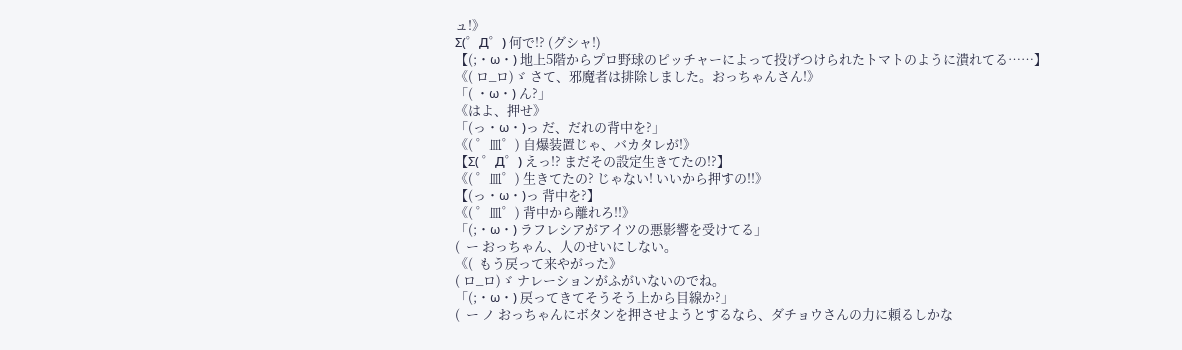ュ!》
Σ(゜Д゜) 何で!? (グシャ!)
【(;・ω・) 地上5階からプロ野球のピッチャーによって投げつけられたトマトのように潰れてる……】
《( ロ_ロ)ゞ さて、邪魔者は排除しました。おっちゃんさん!》
「( ・ω・) ん?」
《はよ、押せ》
「(っ・ω・)っ だ、だれの背中を?」
《( ゜皿゜) 自爆装置じゃ、バカタレが!》
【Σ( ゜Д゜) えっ!? まだその設定生きてたの!?】
《( ゜皿゜) 生きてたの? じゃない! いいから押すの!!》
【(っ・ω・)っ 背中を?】
《( ゜皿゜) 背中から離れろ!!》
「(;・ω・) ラフレシアがアイツの悪影響を受けてる」
(  ー おっちゃん、人のせいにしない。
《(  もう戻って来やがった》
( ロ_ロ)ゞ ナレーションがふがいないのでね。
「(;・ω・) 戻ってきてそうそう上から目線か?」
(  ー ノ おっちゃんにボタンを押させようとするなら、ダチョウさんの力に頼るしかな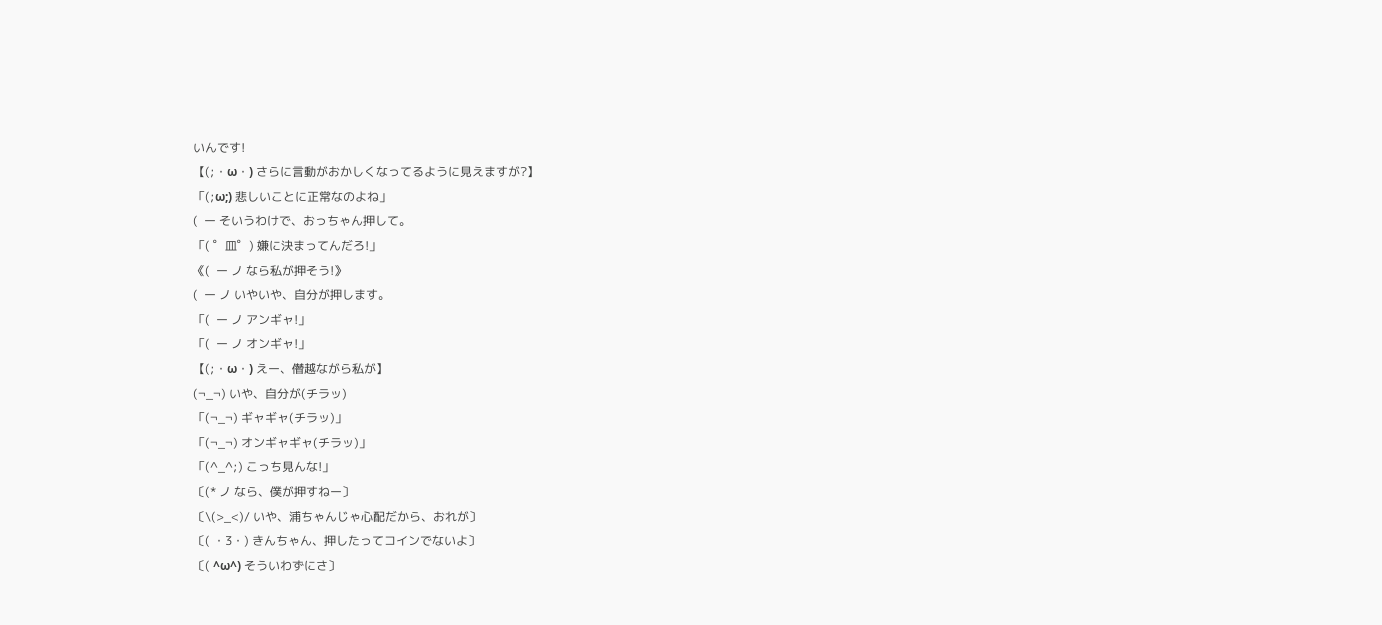いんです!
【(;・ω・) さらに言動がおかしくなってるように見えますが?】
「(;ω;) 悲しいことに正常なのよね」
(  ー そいうわけで、おっちゃん押して。
「( ゜皿゜) 嫌に決まってんだろ!」
《(  ー ノ なら私が押そう!》
(  ー ノ いやいや、自分が押します。
「(  ー ノ アンギャ!」
「(  ー ノ オンギャ!」
【(;・ω・) えー、僭越ながら私が】
(¬_¬) いや、自分が(チラッ)
「(¬_¬) ギャギャ(チラッ)」
「(¬_¬) オンギャギャ(チラッ)」
「(^_^;) こっち見んな!」
〔(* ノ なら、僕が押すねー〕
〔\(>_<)/ いや、浦ちゃんじゃ心配だから、おれが〕
〔( ・3・) きんちゃん、押したってコインでないよ〕
〔( ^ω^) そういわずにさ〕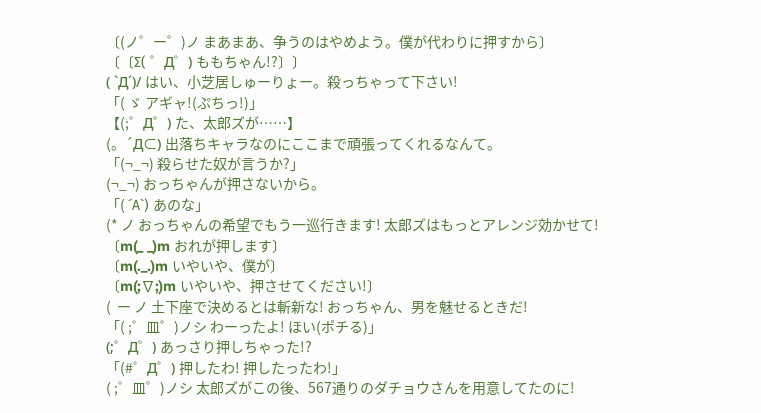〔(ノ゜ー゜)ノ まあまあ、争うのはやめよう。僕が代わりに押すから〕
〔〔Σ( ゜Д゜) ももちゃん!?〕〕
( `Д´)/ はい、小芝居しゅーりょー。殺っちゃって下さい!
「( ゞ アギャ!(ぷちっ!)」
【(;゜Д゜) た、太郎ズが……】
(。´Д⊂) 出落ちキャラなのにここまで頑張ってくれるなんて。
「(¬_¬) 殺らせた奴が言うか?」
(¬_¬) おっちゃんが押さないから。
「( ´Α`) あのな」
(* ノ おっちゃんの希望でもう一巡行きます! 太郎ズはもっとアレンジ効かせて!
〔m(_ _)m おれが押します〕
〔m(._.)m いやいや、僕が〕
〔m(;∇;)m いやいや、押させてください!〕
(  ー ノ 土下座で決めるとは斬新な! おっちゃん、男を魅せるときだ!
「( ;゜皿゜)ノシ わーったよ! ほい(ポチる)」
(;゜Д゜) あっさり押しちゃった!?
「(#゜Д゜) 押したわ! 押したったわ!」
( ;゜皿゜)ノシ 太郎ズがこの後、567通りのダチョウさんを用意してたのに!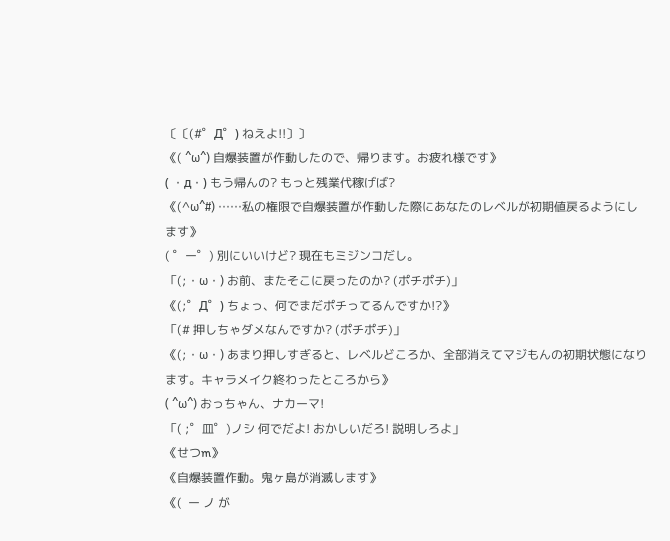〔〔(#゜Д゜) ねえよ!!〕〕
《( ^ω^) 自爆装置が作動したので、帰ります。お疲れ様です》
( ・д・) もう帰んの? もっと残業代稼げば?
《(^ω^#) ……私の権限で自爆装置が作動した際にあなたのレベルが初期値戻るようにします》
( ゜ー゜) 別にいいけど? 現在もミジンコだし。
「(;・ω・) お前、またそこに戻ったのか? (ポチポチ)」
《(;゜Д゜) ちょっ、何でまだポチってるんですか!?》
「(# 押しちゃダメなんですか? (ポチポチ)」
《(;・ω・) あまり押しすぎると、レベルどころか、全部消えてマジもんの初期状態になります。キャラメイク終わったところから》
( ^ω^) おっちゃん、ナカーマ!
「( ;゜皿゜)ノシ 何でだよ! おかしいだろ! 説明しろよ」
《せつm》
《自爆装置作動。鬼ヶ島が消滅します》
《(  ー ノ が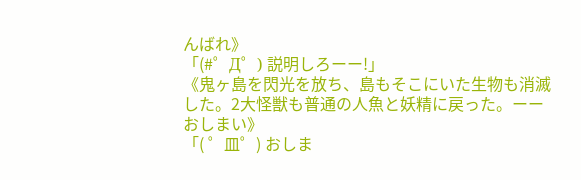んばれ》
「(#゜Д゜) 説明しろーー!」
《鬼ヶ島を閃光を放ち、島もそこにいた生物も消滅した。2大怪獣も普通の人魚と妖精に戻った。ーーおしまい》
「( ゜皿゜) おしま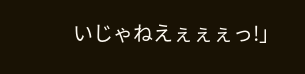いじゃねえぇぇぇっ!」